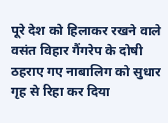पूरे देश को हिलाकर रखने वाले वसंत विहार गैंगरेप के दोषी ठहराए गए नाबालिग को सुधार गृह से रिहा कर दिया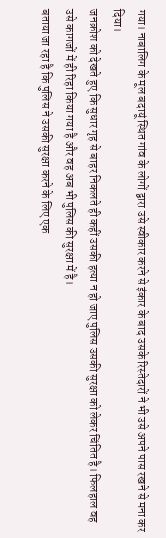गया। नाबालिग के मूल बदायूं स्थित गांव के लोगों द्वारा उसे स्वीकार करने से इंकार के बाद उसके रिस्तेदारों ने भी उसे अपने पास रखने से मना कर दिया।
जनक्रोश को देखते हुए कि सुधार गृह से बाहर निकलते ही कहीं उसकी हत्या न हो जाए पुलिस उसकी सुरक्षा को लेकर चिंतित है। फिलहाल वह उसे कागजों में ही रिहा किया गया है और वह अब भी पुलिस की सुरक्षा में है।
बताया जा रहा है कि पुलिस ने उसकी सुरक्षा करने के लिए एक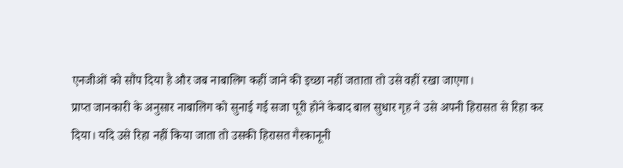एनजीओं को सौंप दिया है और जब नाबालिग कहीं जाने की इच्छा नहीं जताता तो उसे वहीं रखा जाएगा।
प्राप्त जानकारी के अनुसार नाबालिग को सुनाई गई सजा पूरी होने केबाद बाल सुधार गृह ने उसे अपनी हिरासत से रिहा कर दिया। यदि उसे रिहा नहीं किया जाता तो उसकी हिरासत गैरकानूनी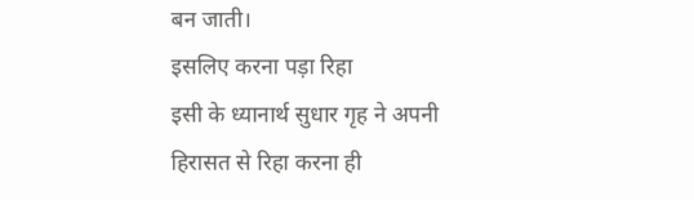बन जाती।
इसलिए करना पड़ा रिहा
इसी के ध्यानार्थ सुधार गृह ने अपनी हिरासत से रिहा करना ही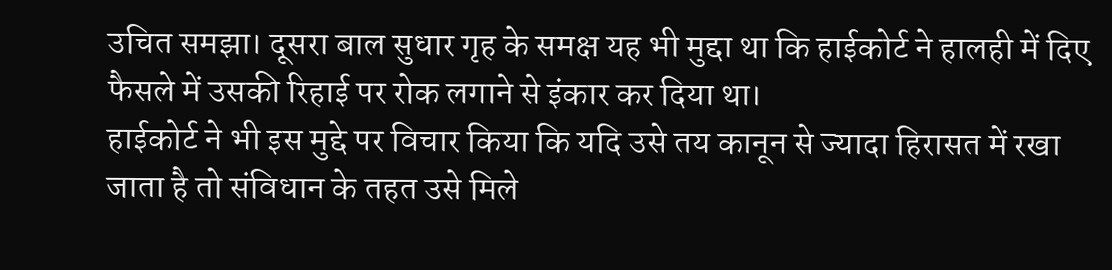उचित समझा। दूसरा बाल सुधार गृह के समक्ष यह भी मुद्दा था कि हाईकोर्ट ने हालही में दिए फैसले में उसकी रिहाई पर रोक लगाने से इंकार कर दिया था।
हाईकोर्ट ने भी इस मुद्दे पर विचार किया कि यदि उसे तय कानून से ज्यादा हिरासत में रखा जाता है तो संविधान के तहत उसे मिले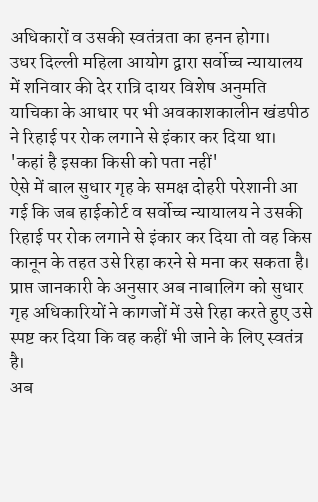अधिकारों व उसकी स्वतंत्रता का हनन होगा।
उधर दिल्ली महिला आयोग द्वारा सर्वोच्च न्यायालय में शनिवार की देर रात्रि दायर विशेष अनुमति याचिका के आधार पर भी अवकाशकालीन खंडपीठ ने रिहाई पर रोक लगाने से इंकार कर दिया था।
'कहां है इसका किसी को पता नहीं'
ऐसे में बाल सुधार गृह के समक्ष दोहरी परेशानी आ गई कि जब हाईकोर्ट व सर्वोच्च न्यायालय ने उसकी रिहाई पर रोक लगाने से इंकार कर दिया तो वह किस कानून के तहत उसे रिहा करने से मना कर सकता है।
प्राप्त जानकारी के अनुसार अब नाबालिग को सुधार गृह अधिकारियों ने कागजों में उसे रिहा करते हुए उसे स्पष्ट कर दिया कि वह कहीं भी जाने के लिए स्वतंत्र है।
अब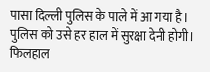पासा दिल्ली पुलिस के पाले में आ गया है। पुलिस को उसे हर हाल में सुरक्षा देनी होगी। फिलहाल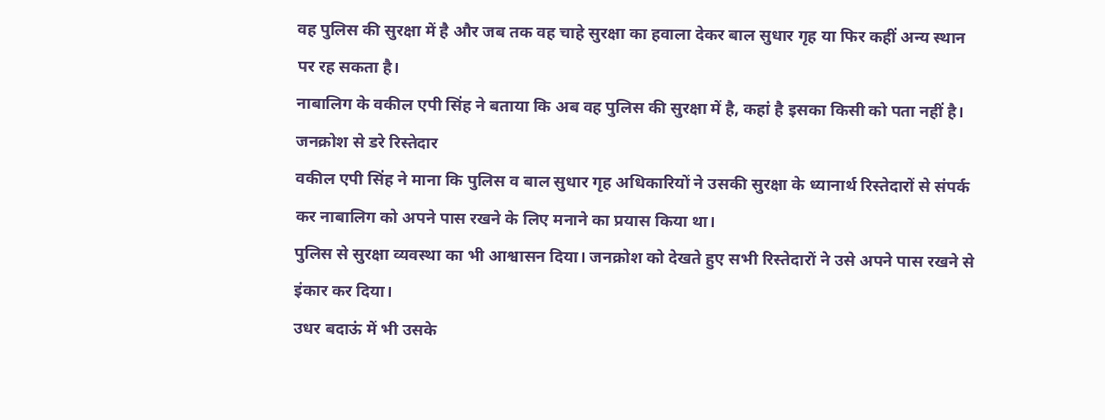वह पुलिस की सुरक्षा में है और जब तक वह चाहे सुरक्षा का हवाला देकर बाल सुधार गृह या फिर कहीं अन्य स्थान पर रह सकता है।
नाबालिग के वकील एपी सिंह ने बताया कि अब वह पुलिस की सुरक्षा में है, कहां है इसका किसी को पता नहीं है।
जनक्रोश से डरे रिस्तेदार
वकील एपी सिंह ने माना कि पुलिस व बाल सुधार गृह अधिकारियों ने उसकी सुरक्षा के ध्यानार्थ रिस्तेदारों से संपर्क कर नाबालिग को अपने पास रखने के लिए मनाने का प्रयास किया था।
पुलिस से सुरक्षा व्यवस्था का भी आश्वासन दिया। जनक्रोश को देखते हुए सभी रिस्तेदारों ने उसे अपने पास रखने से इंकार कर दिया।
उधर बदाऊं में भी उसके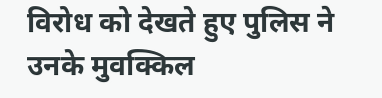विरोध को देखते हुए पुलिस ने उनके मुवक्किल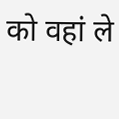को वहां ले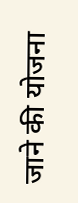जाने की योजना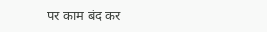पर काम बंद कर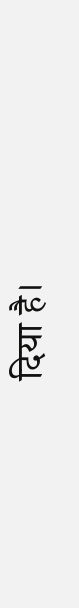दिया है।